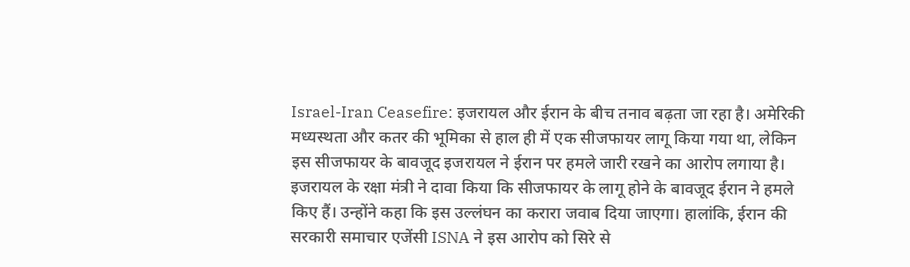Israel-Iran Ceasefire: इजरायल और ईरान के बीच तनाव बढ़ता जा रहा है। अमेरिकी मध्यस्थता और कतर की भूमिका से हाल ही में एक सीजफायर लागू किया गया था, लेकिन इस सीजफायर के बावजूद इजरायल ने ईरान पर हमले जारी रखने का आरोप लगाया है।
इजरायल के रक्षा मंत्री ने दावा किया कि सीजफायर के लागू होने के बावजूद ईरान ने हमले किए हैं। उन्होंने कहा कि इस उल्लंघन का करारा जवाब दिया जाएगा। हालांकि, ईरान की सरकारी समाचार एजेंसी ISNA ने इस आरोप को सिरे से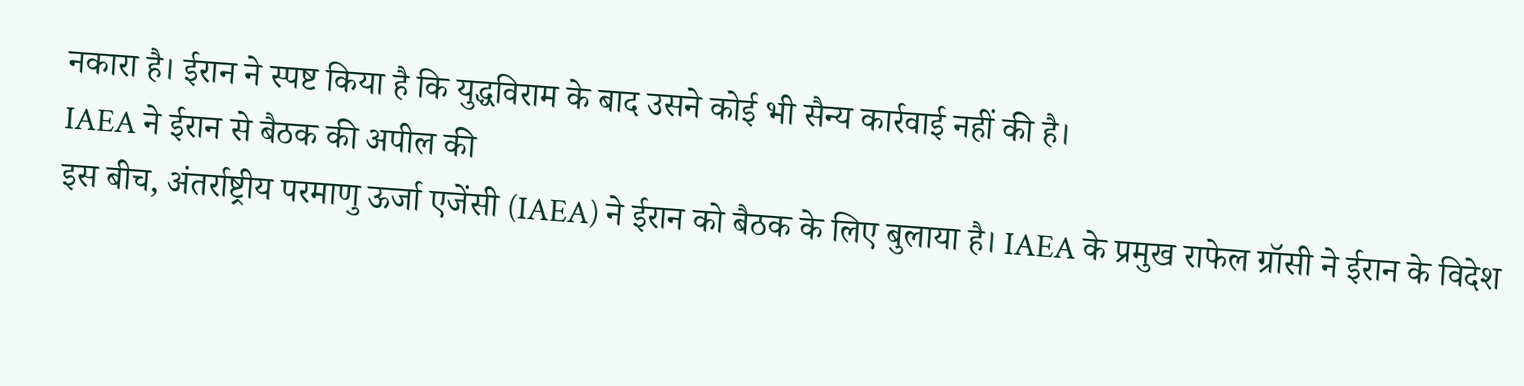नकारा है। ईरान ने स्पष्ट किया है कि युद्धविराम के बाद उसने कोई भी सैन्य कार्रवाई नहीं की है।
IAEA ने ईरान से बैठक की अपील की
इस बीच, अंतर्राष्ट्रीय परमाणु ऊर्जा एजेंसी (IAEA) ने ईरान को बैठक के लिए बुलाया है। IAEA के प्रमुख राफेल ग्रॉसी ने ईरान के विदेश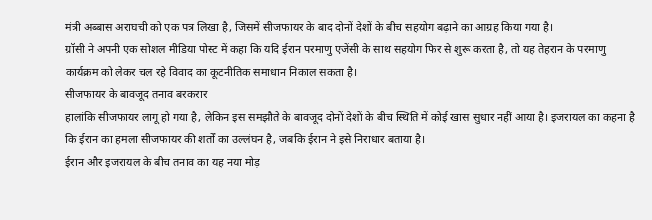मंत्री अब्बास अराघची को एक पत्र लिखा है, जिसमें सीजफायर के बाद दोनों देशों के बीच सहयोग बढ़ाने का आग्रह किया गया है।
ग्रॉसी ने अपनी एक सोशल मीडिया पोस्ट में कहा कि यदि ईरान परमाणु एजेंसी के साथ सहयोग फिर से शुरू करता है, तो यह तेहरान के परमाणु कार्यक्रम को लेकर चल रहे विवाद का कूटनीतिक समाधान निकाल सकता है।
सीजफायर के बावजूद तनाव बरकरार
हालांकि सीजफायर लागू हो गया है, लेकिन इस समझौते के बावजूद दोनों देशों के बीच स्थिति में कोई खास सुधार नहीं आया है। इजरायल का कहना है कि ईरान का हमला सीजफायर की शर्तों का उल्लंघन है, जबकि ईरान ने इसे निराधार बताया है।
ईरान और इजरायल के बीच तनाव का यह नया मोड़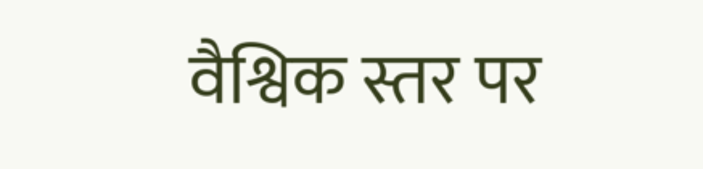वैश्विक स्तर पर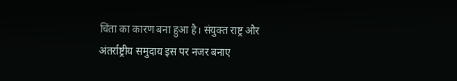चिंता का कारण बना हुआ है। संयुक्त राष्ट्र और अंतर्राष्ट्रीय समुदाय इस पर नजर बनाए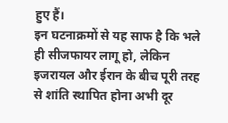हुए हैं।
इन घटनाक्रमों से यह साफ है कि भले ही सीजफायर लागू हो, लेकिन इजरायल और ईरान के बीच पूरी तरह से शांति स्थापित होना अभी दूर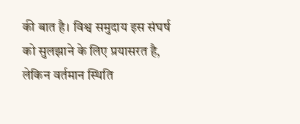की बात है। विश्व समुदाय इस संघर्ष को सुलझाने के लिए प्रयासरत है, लेकिन वर्तमान स्थिति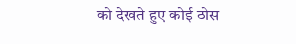को देखते हुए कोई ठोस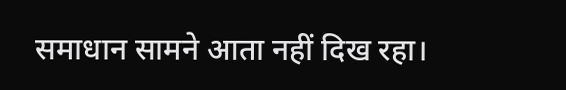समाधान सामने आता नहीं दिख रहा।